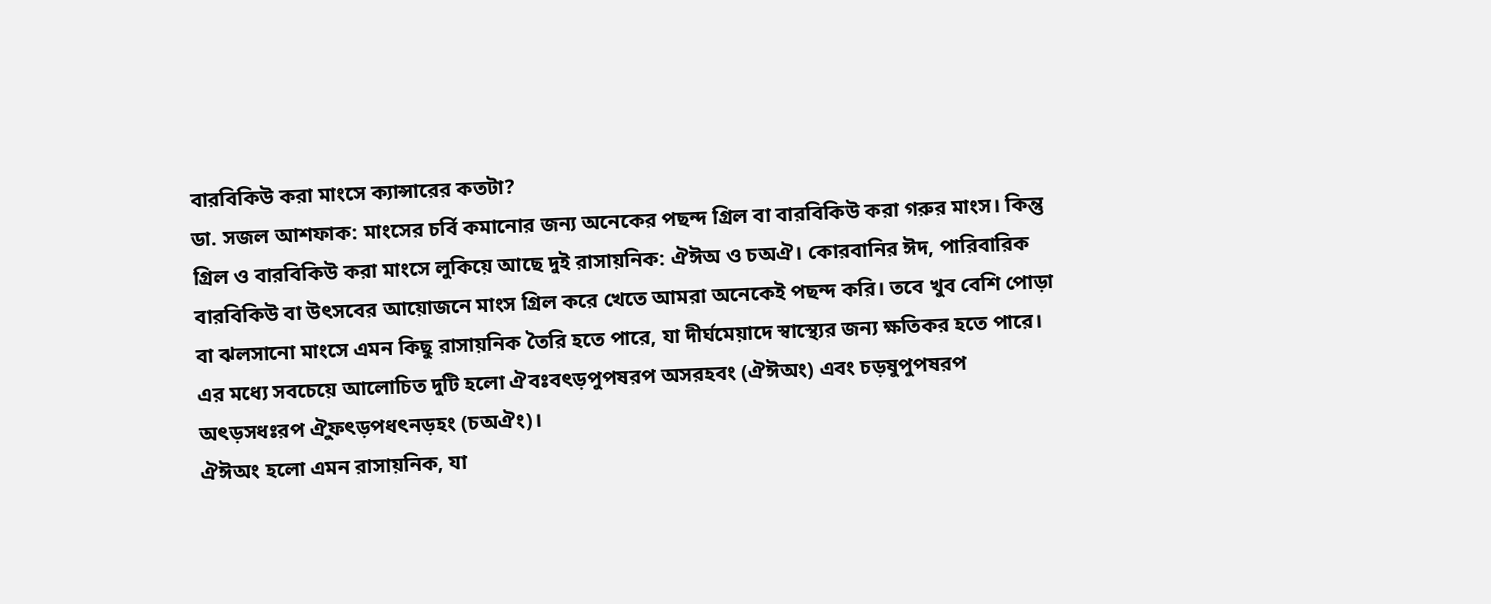বারবিকিউ করা মাংসে ক্যান্সারের কতটা?
ডা. সজল আশফাক: মাংসের চর্বি কমানোর জন্য অনেকের পছন্দ গ্রিল বা বারবিকিউ করা গরুর মাংস। কিন্তু গ্রিল ও বারবিকিউ করা মাংসে লুকিয়ে আছে দুই রাসায়নিক: ঐঈঅ ও চঅঐ। কোরবানির ঈদ, পারিবারিক বারবিকিউ বা উৎসবের আয়োজনে মাংস গ্রিল করে খেতে আমরা অনেকেই পছন্দ করি। তবে খুব বেশি পোড়া বা ঝলসানো মাংসে এমন কিছু রাসায়নিক তৈরি হতে পারে, যা দীর্ঘমেয়াদে স্বাস্থ্যের জন্য ক্ষতিকর হতে পারে। এর মধ্যে সবচেয়ে আলোচিত দুটি হলো ঐবঃবৎড়পুপষরপ অসরহবং (ঐঈঅং) এবং চড়ষুপুপষরপ অৎড়সধঃরপ ঐুফৎড়পধৎনড়হং (চঅঐং)।
ঐঈঅং হলো এমন রাসায়নিক, যা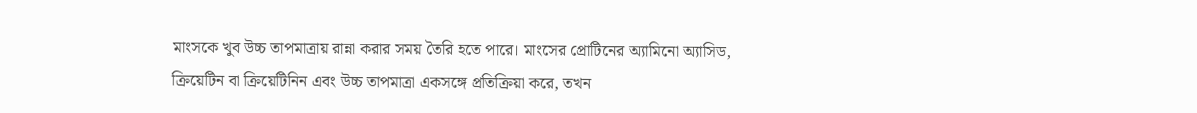মাংসকে খুব উচ্চ তাপমাত্রায় রান্না করার সময় তৈরি হতে পারে। মাংসের প্রোটিনের অ্যামিনো অ্যাসিড, ক্রিয়েটিন বা ক্রিয়েটিনিন এবং উচ্চ তাপমাত্রা একসঙ্গে প্রতিক্রিয়া করে, তখন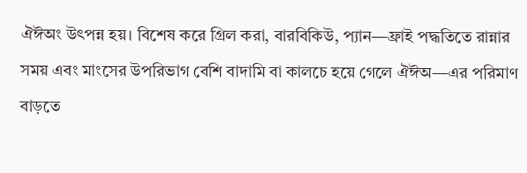ঐঈঅং উৎপন্ন হয়। বিশেষ করে গ্রিল করা, বারবিকিউ, প্যান—ফ্রাই পদ্ধতিতে রান্নার সময় এবং মাংসের উপরিভাগ বেশি বাদামি বা কালচে হয়ে গেলে ঐঈঅ—এর পরিমাণ বাড়তে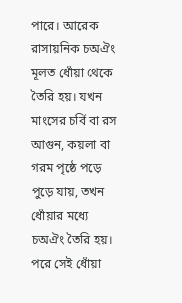পারে। আরেক রাসায়নিক চঅঐং মূলত ধোঁয়া থেকে তৈরি হয়। যখন মাংসের চর্বি বা রস আগুন, কয়লা বা গরম পৃষ্ঠে পড়ে পুড়ে যায়, তখন ধোঁয়ার মধ্যে চঅঐং তৈরি হয়। পরে সেই ধোঁয়া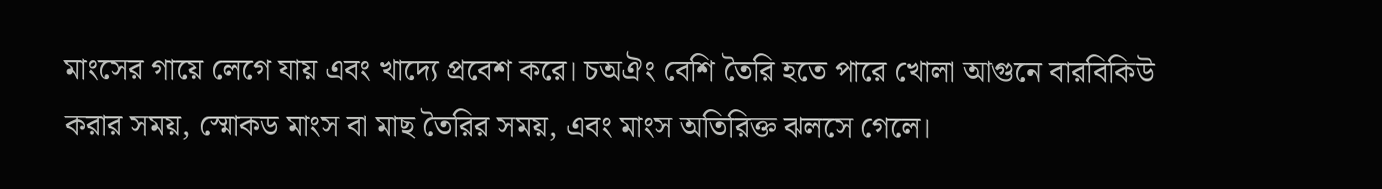মাংসের গায়ে লেগে যায় এবং খাদ্যে প্রবেশ করে। চঅঐং বেশি তৈরি হতে পারে খোলা আগুনে বারবিকিউ করার সময়, স্মোকড মাংস বা মাছ তৈরির সময়, এবং মাংস অতিরিক্ত ঝলসে গেলে।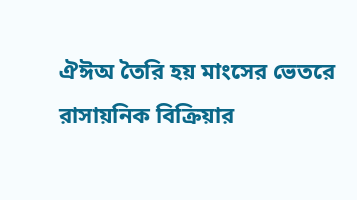ঐঈঅ তৈরি হয় মাংসের ভেতরে রাসায়নিক বিক্রিয়ার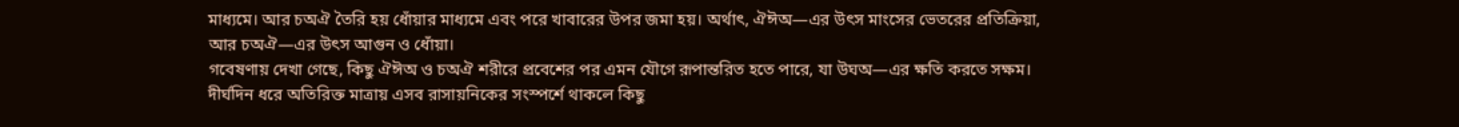মাধ্যমে। আর চঅঐ তৈরি হয় ধোঁয়ার মাধ্যমে এবং পরে খাবারের উপর জমা হয়। অর্থাৎ, ঐঈঅ—এর উৎস মাংসের ভেতরের প্রতিক্রিয়া, আর চঅঐ—এর উৎস আগুন ও ধোঁয়া।
গবেষণায় দেখা গেছে, কিছু ঐঈঅ ও চঅঐ শরীরে প্রবেশের পর এমন যৌগে রূপান্তরিত হতে পারে, যা উঘঅ—এর ক্ষতি করতে সক্ষম। দীর্ঘদিন ধরে অতিরিক্ত মাত্রায় এসব রাসায়নিকের সংস্পর্শে থাকলে কিছু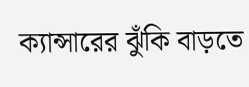ক্যান্সারের ঝুঁকি বাড়তে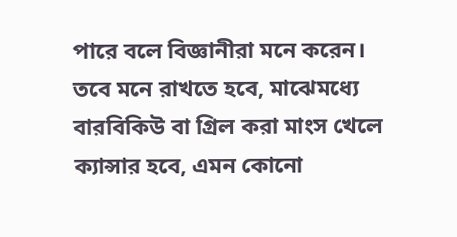পারে বলে বিজ্ঞানীরা মনে করেন।
তবে মনে রাখতে হবে, মাঝেমধ্যে বারবিকিউ বা গ্রিল করা মাংস খেলে ক্যান্সার হবে, এমন কোনো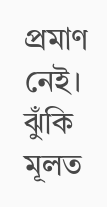প্রমাণ নেই। ঝুঁকি মূলত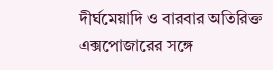দীর্ঘমেয়াদি ও বারবার অতিরিক্ত এক্সপোজারের সঙ্গে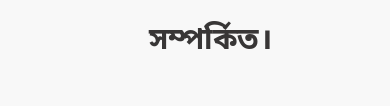সম্পর্কিত।